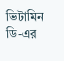ভিটামিন ডি-এর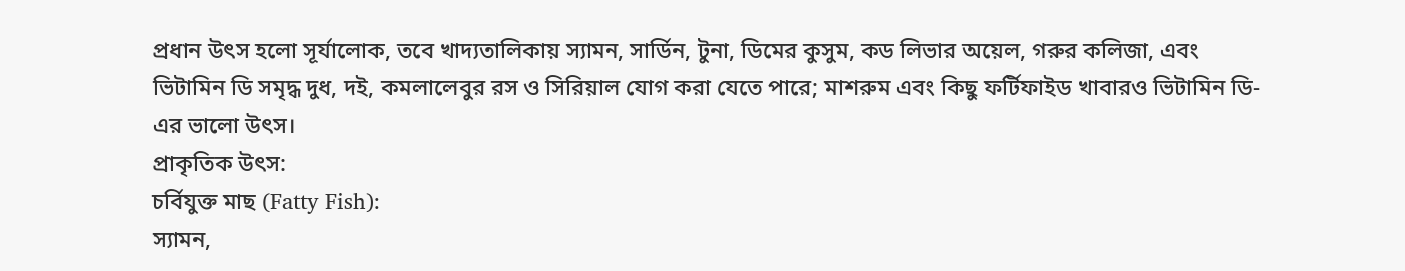প্রধান উৎস হলো সূর্যালোক, তবে খাদ্যতালিকায় স্যামন, সার্ডিন, টুনা, ডিমের কুসুম, কড লিভার অয়েল, গরুর কলিজা, এবং ভিটামিন ডি সমৃদ্ধ দুধ, দই, কমলালেবুর রস ও সিরিয়াল যোগ করা যেতে পারে; মাশরুম এবং কিছু ফর্টিফাইড খাবারও ভিটামিন ডি-এর ভালো উৎস।
প্রাকৃতিক উৎস:
চর্বিযুক্ত মাছ (Fatty Fish):
স্যামন,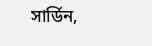সার্ডিন,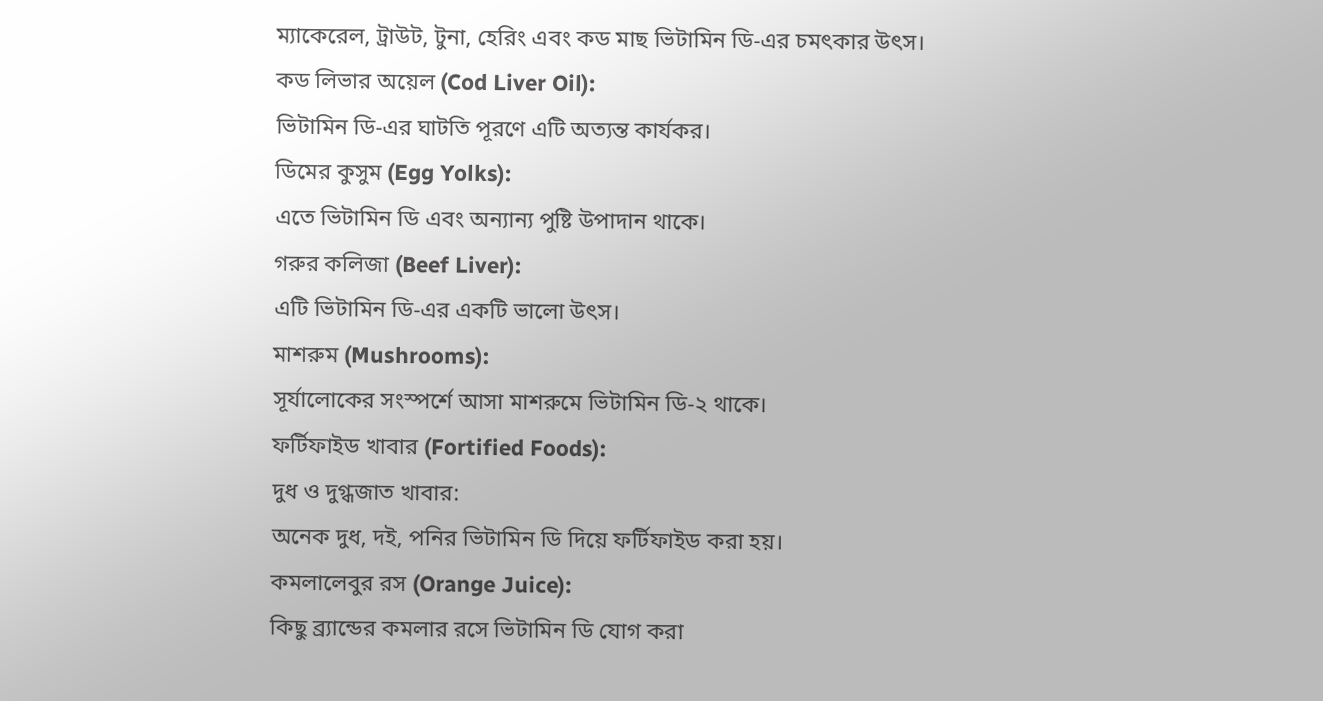ম্যাকেরেল, ট্রাউট, টুনা, হেরিং এবং কড মাছ ভিটামিন ডি-এর চমৎকার উৎস।
কড লিভার অয়েল (Cod Liver Oil):
ভিটামিন ডি-এর ঘাটতি পূরণে এটি অত্যন্ত কার্যকর।
ডিমের কুসুম (Egg Yolks):
এতে ভিটামিন ডি এবং অন্যান্য পুষ্টি উপাদান থাকে।
গরুর কলিজা (Beef Liver):
এটি ভিটামিন ডি-এর একটি ভালো উৎস।
মাশরুম (Mushrooms):
সূর্যালোকের সংস্পর্শে আসা মাশরুমে ভিটামিন ডি-২ থাকে।
ফর্টিফাইড খাবার (Fortified Foods):
দুধ ও দুগ্ধজাত খাবার:
অনেক দুধ, দই, পনির ভিটামিন ডি দিয়ে ফর্টিফাইড করা হয়।
কমলালেবুর রস (Orange Juice):
কিছু ব্র্যান্ডের কমলার রসে ভিটামিন ডি যোগ করা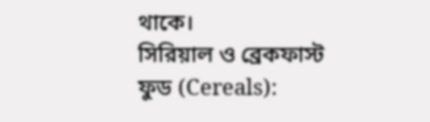থাকে।
সিরিয়াল ও ব্রেকফাস্ট ফুড (Cereals):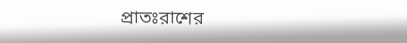প্রাতঃরাশের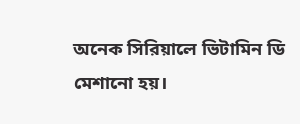অনেক সিরিয়ালে ভিটামিন ডি মেশানো হয়।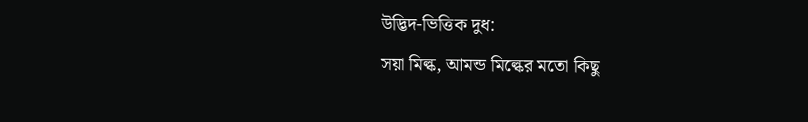উদ্ভিদ-ভিত্তিক দুধ:
সয়া মিল্ক, আমন্ড মিল্কের মতো কিছু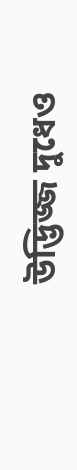উদ্ভিজ্জ দুধেও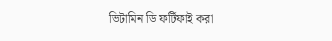ভিটামিন ডি ফর্টিফাই করা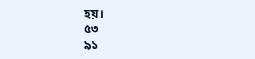হয়।
৫৩
৯১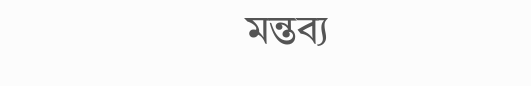মন্তব্য